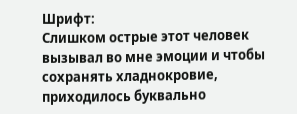Шрифт:
Слишком острые этот человек вызывал во мне эмоции и чтобы сохранять хладнокровие, приходилось буквально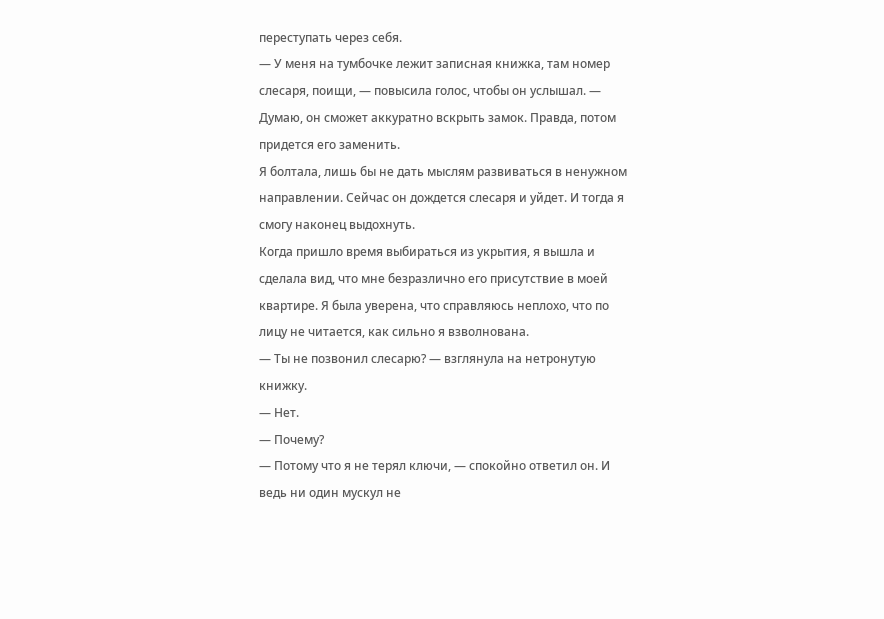переступать через себя.
— У меня на тумбочке лежит записная книжка, там номер слесаря, поищи, — повысила голос, чтобы он услышал. — Думаю, он сможет аккуратно вскрыть замок. Правда, потом придется его заменить.
Я болтала, лишь бы не дать мыслям развиваться в ненужном направлении. Сейчас он дождется слесаря и уйдет. И тогда я смогу наконец выдохнуть.
Когда пришло время выбираться из укрытия, я вышла и сделала вид, что мне безразлично его присутствие в моей квартире. Я была уверена, что справляюсь неплохо, что по лицу не читается, как сильно я взволнована.
— Ты не позвонил слесарю? — взглянула на нетронутую книжку.
— Нет.
— Почему?
— Потому что я не терял ключи, — спокойно ответил он. И ведь ни один мускул не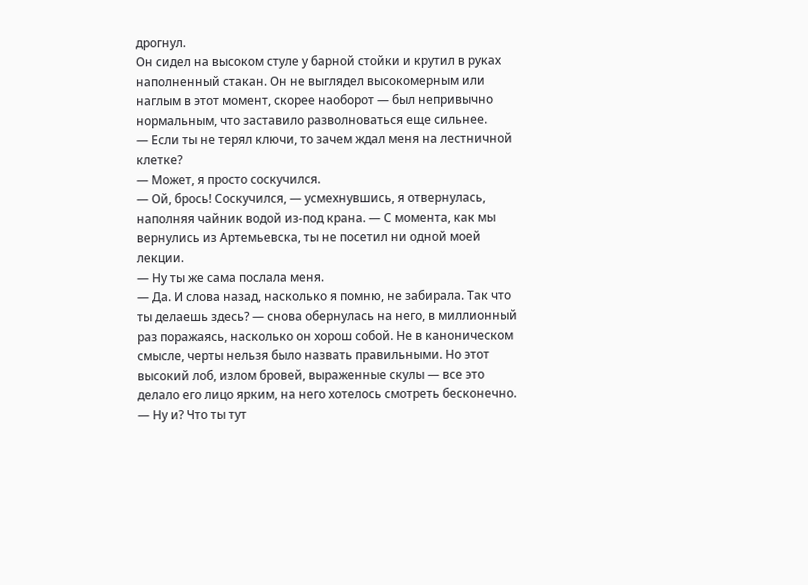дрогнул.
Он сидел на высоком стуле у барной стойки и крутил в руках наполненный стакан. Он не выглядел высокомерным или наглым в этот момент, скорее наоборот — был непривычно нормальным, что заставило разволноваться еще сильнее.
— Если ты не терял ключи, то зачем ждал меня на лестничной клетке?
— Может, я просто соскучился.
— Ой, брось! Соскучился, — усмехнувшись, я отвернулась, наполняя чайник водой из-под крана. — С момента, как мы вернулись из Артемьевска, ты не посетил ни одной моей лекции.
— Ну ты же сама послала меня.
— Да. И слова назад, насколько я помню, не забирала. Так что ты делаешь здесь? — снова обернулась на него, в миллионный раз поражаясь, насколько он хорош собой. Не в каноническом смысле, черты нельзя было назвать правильными. Но этот высокий лоб, излом бровей, выраженные скулы — все это делало его лицо ярким, на него хотелось смотреть бесконечно. — Ну и? Что ты тут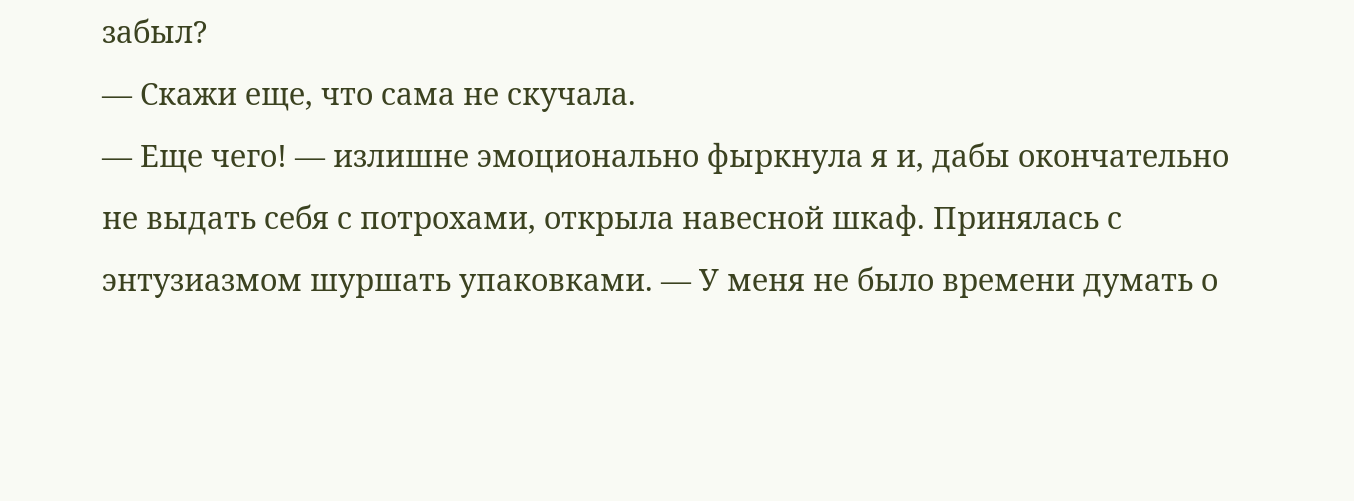забыл?
— Скажи еще, что сама не скучала.
— Еще чего! — излишне эмоционально фыркнула я и, дабы окончательно не выдать себя с потрохами, открыла навесной шкаф. Принялась с энтузиазмом шуршать упаковками. — У меня не было времени думать о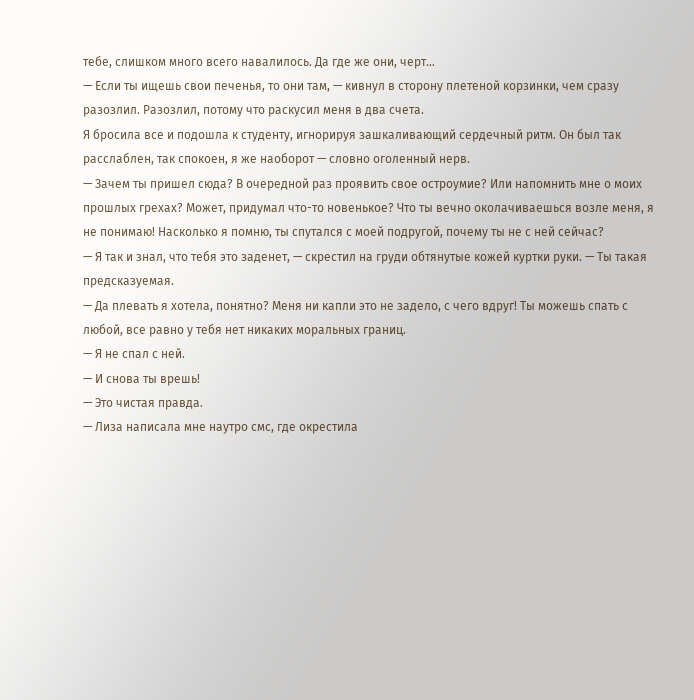тебе, слишком много всего навалилось. Да где же они, черт…
— Если ты ищешь свои печенья, то они там, — кивнул в сторону плетеной корзинки, чем сразу разозлил. Разозлил, потому что раскусил меня в два счета.
Я бросила все и подошла к студенту, игнорируя зашкаливающий сердечный ритм. Он был так расслаблен, так спокоен, я же наоборот — словно оголенный нерв.
— Зачем ты пришел сюда? В очередной раз проявить свое остроумие? Или напомнить мне о моих прошлых грехах? Может, придумал что-то новенькое? Что ты вечно околачиваешься возле меня, я не понимаю! Насколько я помню, ты спутался с моей подругой, почему ты не с ней сейчас?
— Я так и знал, что тебя это заденет, — скрестил на груди обтянутые кожей куртки руки. — Ты такая предсказуемая.
— Да плевать я хотела, понятно? Меня ни капли это не задело, с чего вдруг! Ты можешь спать с любой, все равно у тебя нет никаких моральных границ.
— Я не спал с ней.
— И снова ты врешь!
— Это чистая правда.
— Лиза написала мне наутро смс, где окрестила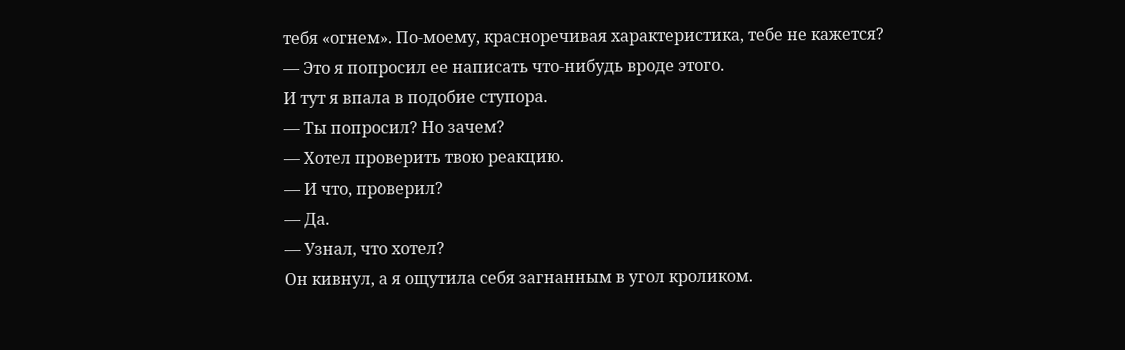тебя «огнем». По-моему, красноречивая характеристика, тебе не кажется?
— Это я попросил ее написать что-нибудь вроде этого.
И тут я впала в подобие ступора.
— Ты попросил? Но зачем?
— Хотел проверить твою реакцию.
— И что, проверил?
— Да.
— Узнал, что хотел?
Он кивнул, а я ощутила себя загнанным в угол кроликом.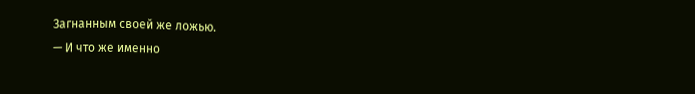Загнанным своей же ложью.
— И что же именно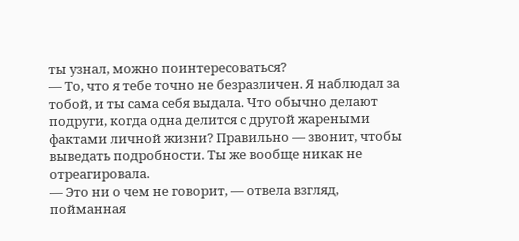ты узнал, можно поинтересоваться?
— То, что я тебе точно не безразличен. Я наблюдал за тобой, и ты сама себя выдала. Что обычно делают подруги, когда одна делится с другой жареными фактами личной жизни? Правильно — звонит, чтобы выведать подробности. Ты же вообще никак не отреагировала.
— Это ни о чем не говорит, — отвела взгляд, пойманная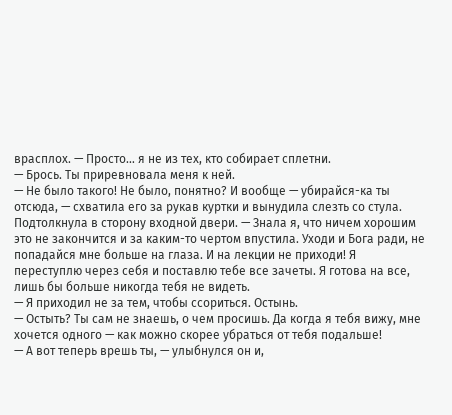врасплох. — Просто… я не из тех, кто собирает сплетни.
— Брось. Ты приревновала меня к ней.
— Не было такого! Не было, понятно? И вообще — убирайся-ка ты отсюда, — схватила его за рукав куртки и вынудила слезть со стула. Подтолкнула в сторону входной двери. — Знала я, что ничем хорошим это не закончится и за каким-то чертом впустила. Уходи и Бога ради, не попадайся мне больше на глаза. И на лекции не приходи! Я переступлю через себя и поставлю тебе все зачеты. Я готова на все, лишь бы больше никогда тебя не видеть.
— Я приходил не за тем, чтобы ссориться. Остынь.
— Остыть? Ты сам не знаешь, о чем просишь. Да когда я тебя вижу, мне хочется одного — как можно скорее убраться от тебя подальше!
— А вот теперь врешь ты, — улыбнулся он и,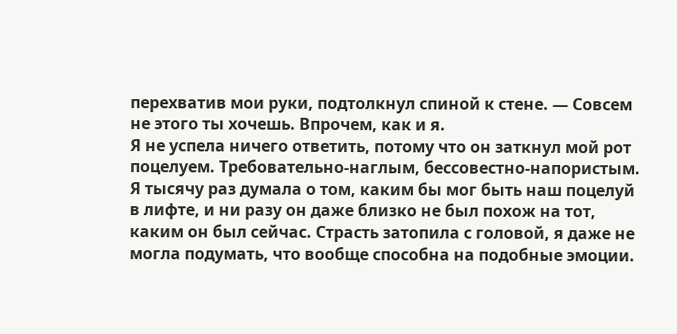перехватив мои руки, подтолкнул спиной к стене. — Совсем не этого ты хочешь. Впрочем, как и я.
Я не успела ничего ответить, потому что он заткнул мой рот поцелуем. Требовательно-наглым, бессовестно-напористым.
Я тысячу раз думала о том, каким бы мог быть наш поцелуй в лифте, и ни разу он даже близко не был похож на тот, каким он был сейчас. Страсть затопила с головой, я даже не могла подумать, что вообще способна на подобные эмоции.